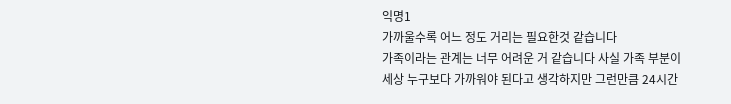익명1
가까울수록 어느 정도 거리는 필요한것 같습니다
가족이라는 관계는 너무 어려운 거 같습니다 사실 가족 부분이 세상 누구보다 가까워야 된다고 생각하지만 그런만큼 24시간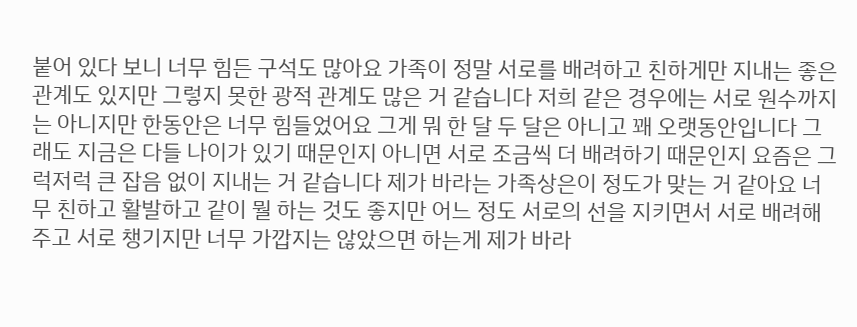붙어 있다 보니 너무 힘든 구석도 많아요 가족이 정말 서로를 배려하고 친하게만 지내는 좋은 관계도 있지만 그렇지 못한 광적 관계도 많은 거 같습니다 저희 같은 경우에는 서로 원수까지는 아니지만 한동안은 너무 힘들었어요 그게 뭐 한 달 두 달은 아니고 꽤 오랫동안입니다 그래도 지금은 다들 나이가 있기 때문인지 아니면 서로 조금씩 더 배려하기 때문인지 요즘은 그럭저럭 큰 잡음 없이 지내는 거 같습니다 제가 바라는 가족상은이 정도가 맞는 거 같아요 너무 친하고 활발하고 같이 뭘 하는 것도 좋지만 어느 정도 서로의 선을 지키면서 서로 배려해 주고 서로 챙기지만 너무 가깝지는 않았으면 하는게 제가 바라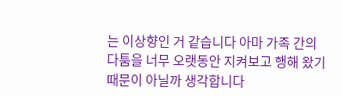는 이상향인 거 같습니다 아마 가족 간의 다툼을 너무 오랫동안 지켜보고 행해 왔기 때문이 아닐까 생각합니다